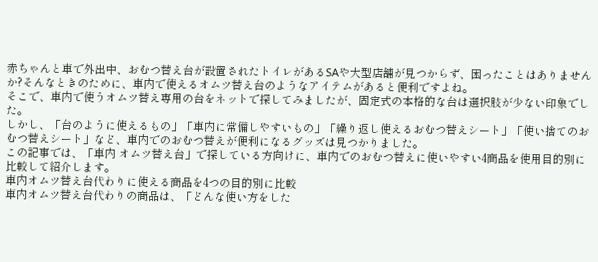赤ちゃんと車で外出中、おむつ替え台が設置されたトイレがあるSAや大型店舗が見つからず、困ったことはありませんか?そんなときのために、車内で使えるオムツ替え台のようなアイテムがあると便利ですよね。
そこで、車内で使うオムツ替え専用の台をネットで探してみましたが、固定式の本格的な台は選択肢が少ない印象でした。
しかし、「台のように使えるもの」「車内に常備しやすいもの」「繰り返し使えるおむつ替えシート」「使い捨てのおむつ替えシート」など、車内でのおむつ替えが便利になるグッズは見つかりました。
この記事では、「車内 オムツ替え台」で探している方向けに、車内でのおむつ替えに使いやすい4商品を使用目的別に比較して紹介します。
車内オムツ替え台代わりに使える商品を4つの目的別に比較
車内オムツ替え台代わりの商品は、「どんな使い方をした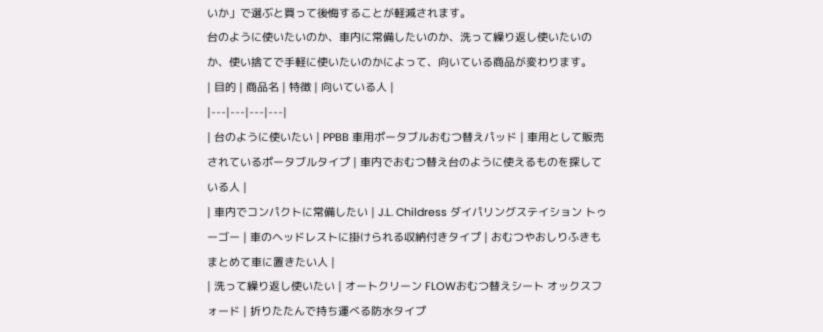いか」で選ぶと買って後悔することが軽減されます。
台のように使いたいのか、車内に常備したいのか、洗って繰り返し使いたいのか、使い捨てで手軽に使いたいのかによって、向いている商品が変わります。
| 目的 | 商品名 | 特徴 | 向いている人 |
|---|---|---|---|
| 台のように使いたい | PPBB 車用ポータブルおむつ替えパッド | 車用として販売されているポータブルタイプ | 車内でおむつ替え台のように使えるものを探している人 |
| 車内でコンパクトに常備したい | J.L. Childress ダイパリングステイション トゥーゴー | 車のヘッドレストに掛けられる収納付きタイプ | おむつやおしりふきもまとめて車に置きたい人 |
| 洗って繰り返し使いたい | オートクリーン FLOWおむつ替えシート オックスフォード | 折りたたんで持ち運べる防水タイプ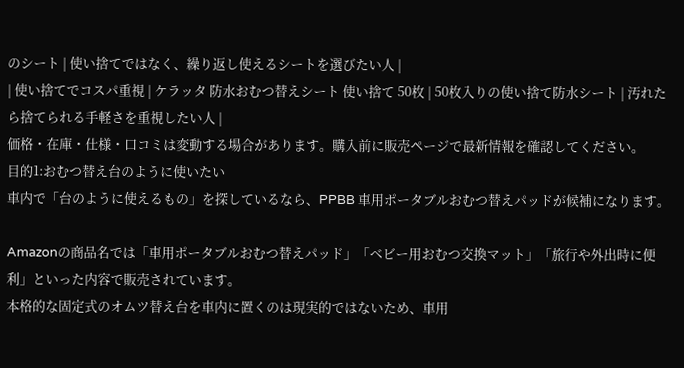のシート | 使い捨てではなく、繰り返し使えるシートを選びたい人 |
| 使い捨てでコスパ重視 | ケラッタ 防水おむつ替えシート 使い捨て 50枚 | 50枚入りの使い捨て防水シート | 汚れたら捨てられる手軽さを重視したい人 |
価格・在庫・仕様・口コミは変動する場合があります。購入前に販売ページで最新情報を確認してください。
目的1:おむつ替え台のように使いたい
車内で「台のように使えるもの」を探しているなら、PPBB 車用ポータブルおむつ替えパッドが候補になります。

Amazonの商品名では「車用ポータブルおむつ替えパッド」「ベビー用おむつ交換マット」「旅行や外出時に便利」といった内容で販売されています。
本格的な固定式のオムツ替え台を車内に置くのは現実的ではないため、車用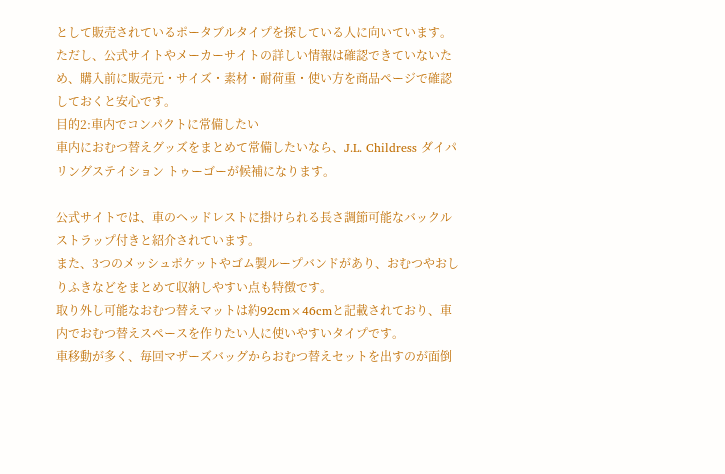として販売されているポータブルタイプを探している人に向いています。
ただし、公式サイトやメーカーサイトの詳しい情報は確認できていないため、購入前に販売元・サイズ・素材・耐荷重・使い方を商品ページで確認しておくと安心です。
目的2:車内でコンパクトに常備したい
車内におむつ替えグッズをまとめて常備したいなら、J.L. Childress ダイパリングステイション トゥーゴーが候補になります。

公式サイトでは、車のヘッドレストに掛けられる長さ調節可能なバックルストラップ付きと紹介されています。
また、3つのメッシュポケットやゴム製ループバンドがあり、おむつやおしりふきなどをまとめて収納しやすい点も特徴です。
取り外し可能なおむつ替えマットは約92cm×46cmと記載されており、車内でおむつ替えスペースを作りたい人に使いやすいタイプです。
車移動が多く、毎回マザーズバッグからおむつ替えセットを出すのが面倒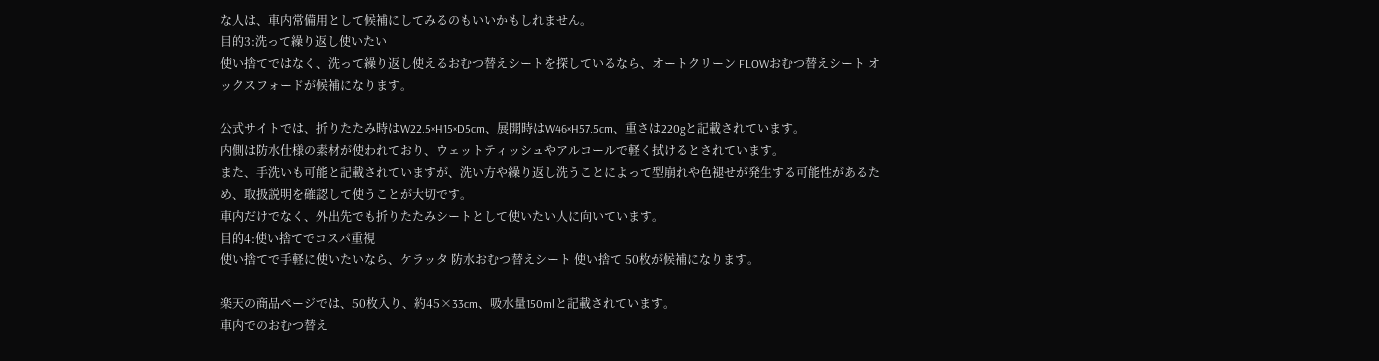な人は、車内常備用として候補にしてみるのもいいかもしれません。
目的3:洗って繰り返し使いたい
使い捨てではなく、洗って繰り返し使えるおむつ替えシートを探しているなら、オートクリーン FLOWおむつ替えシート オックスフォードが候補になります。

公式サイトでは、折りたたみ時はW22.5×H15×D5cm、展開時はW46×H57.5cm、重さは220gと記載されています。
内側は防水仕様の素材が使われており、ウェットティッシュやアルコールで軽く拭けるとされています。
また、手洗いも可能と記載されていますが、洗い方や繰り返し洗うことによって型崩れや色褪せが発生する可能性があるため、取扱説明を確認して使うことが大切です。
車内だけでなく、外出先でも折りたたみシートとして使いたい人に向いています。
目的4:使い捨てでコスパ重視
使い捨てで手軽に使いたいなら、ケラッタ 防水おむつ替えシート 使い捨て 50枚が候補になります。

楽天の商品ページでは、50枚入り、約45×33cm、吸水量150mlと記載されています。
車内でのおむつ替え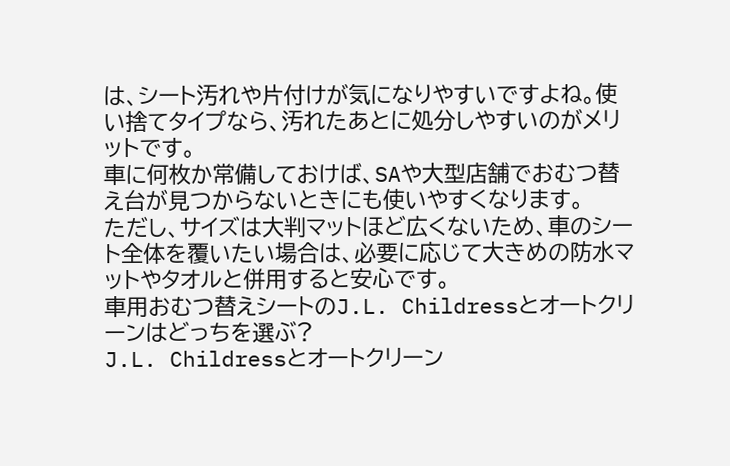は、シート汚れや片付けが気になりやすいですよね。使い捨てタイプなら、汚れたあとに処分しやすいのがメリットです。
車に何枚か常備しておけば、SAや大型店舗でおむつ替え台が見つからないときにも使いやすくなります。
ただし、サイズは大判マットほど広くないため、車のシート全体を覆いたい場合は、必要に応じて大きめの防水マットやタオルと併用すると安心です。
車用おむつ替えシートのJ.L. Childressとオートクリーンはどっちを選ぶ?
J.L. Childressとオートクリーン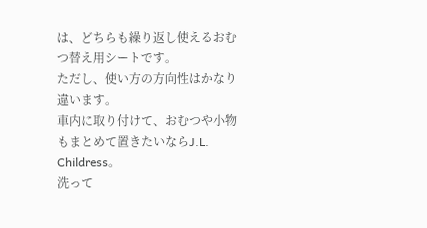は、どちらも繰り返し使えるおむつ替え用シートです。
ただし、使い方の方向性はかなり違います。
車内に取り付けて、おむつや小物もまとめて置きたいならJ.L. Childress。
洗って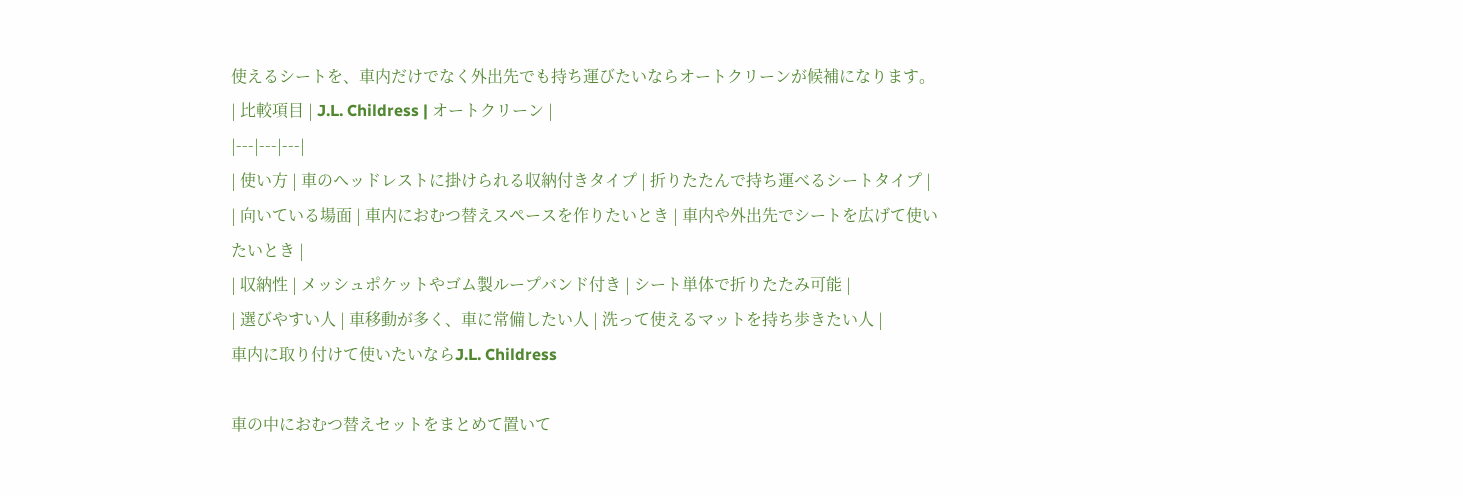使えるシートを、車内だけでなく外出先でも持ち運びたいならオートクリーンが候補になります。
| 比較項目 | J.L. Childress | オートクリーン |
|---|---|---|
| 使い方 | 車のヘッドレストに掛けられる収納付きタイプ | 折りたたんで持ち運べるシートタイプ |
| 向いている場面 | 車内におむつ替えスペースを作りたいとき | 車内や外出先でシートを広げて使いたいとき |
| 収納性 | メッシュポケットやゴム製ループバンド付き | シート単体で折りたたみ可能 |
| 選びやすい人 | 車移動が多く、車に常備したい人 | 洗って使えるマットを持ち歩きたい人 |
車内に取り付けて使いたいならJ.L. Childress

車の中におむつ替えセットをまとめて置いて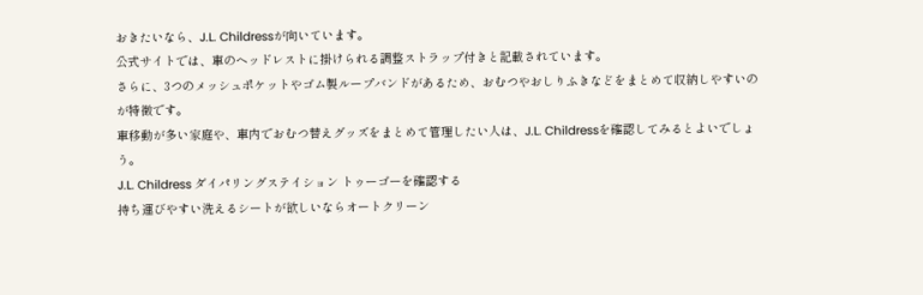おきたいなら、J.L. Childressが向いています。
公式サイトでは、車のヘッドレストに掛けられる調整ストラップ付きと記載されています。
さらに、3つのメッシュポケットやゴム製ループバンドがあるため、おむつやおしりふきなどをまとめて収納しやすいのが特徴です。
車移動が多い家庭や、車内でおむつ替えグッズをまとめて管理したい人は、J.L. Childressを確認してみるとよいでしょう。
J.L. Childress ダイパリングステイション トゥーゴーを確認する
持ち運びやすい洗えるシートが欲しいならオートクリーン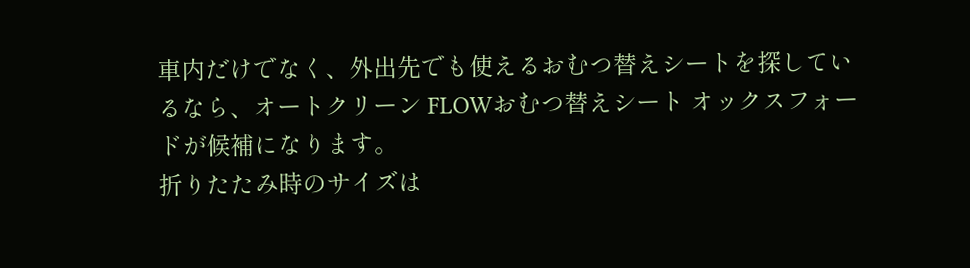車内だけでなく、外出先でも使えるおむつ替えシートを探しているなら、オートクリーン FLOWおむつ替えシート オックスフォードが候補になります。
折りたたみ時のサイズは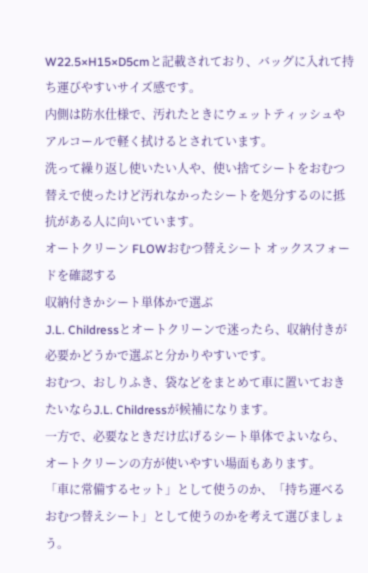W22.5×H15×D5cmと記載されており、バッグに入れて持ち運びやすいサイズ感です。
内側は防水仕様で、汚れたときにウェットティッシュやアルコールで軽く拭けるとされています。
洗って繰り返し使いたい人や、使い捨てシートをおむつ替えで使ったけど汚れなかったシートを処分するのに抵抗がある人に向いています。
オートクリーン FLOWおむつ替えシート オックスフォードを確認する
収納付きかシート単体かで選ぶ
J.L. Childressとオートクリーンで迷ったら、収納付きが必要かどうかで選ぶと分かりやすいです。
おむつ、おしりふき、袋などをまとめて車に置いておきたいならJ.L. Childressが候補になります。
一方で、必要なときだけ広げるシート単体でよいなら、オートクリーンの方が使いやすい場面もあります。
「車に常備するセット」として使うのか、「持ち運べるおむつ替えシート」として使うのかを考えて選びましょう。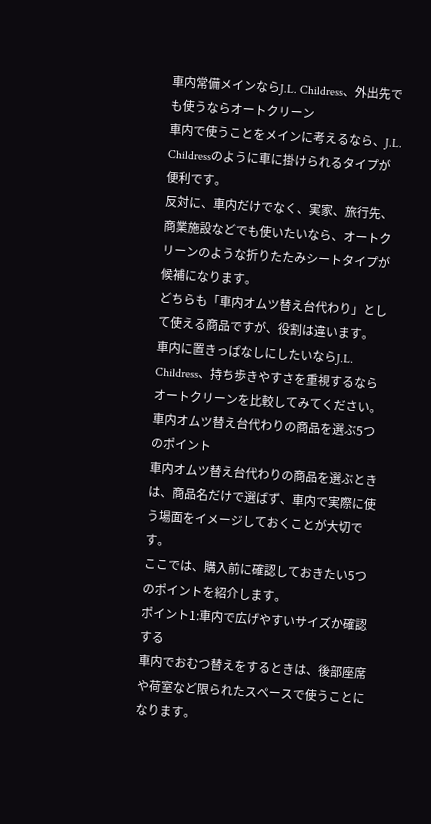車内常備メインならJ.L. Childress、外出先でも使うならオートクリーン
車内で使うことをメインに考えるなら、J.L. Childressのように車に掛けられるタイプが便利です。
反対に、車内だけでなく、実家、旅行先、商業施設などでも使いたいなら、オートクリーンのような折りたたみシートタイプが候補になります。
どちらも「車内オムツ替え台代わり」として使える商品ですが、役割は違います。
車内に置きっぱなしにしたいならJ.L. Childress、持ち歩きやすさを重視するならオートクリーンを比較してみてください。
車内オムツ替え台代わりの商品を選ぶ5つのポイント
車内オムツ替え台代わりの商品を選ぶときは、商品名だけで選ばず、車内で実際に使う場面をイメージしておくことが大切です。
ここでは、購入前に確認しておきたい5つのポイントを紹介します。
ポイント1:車内で広げやすいサイズか確認する
車内でおむつ替えをするときは、後部座席や荷室など限られたスペースで使うことになります。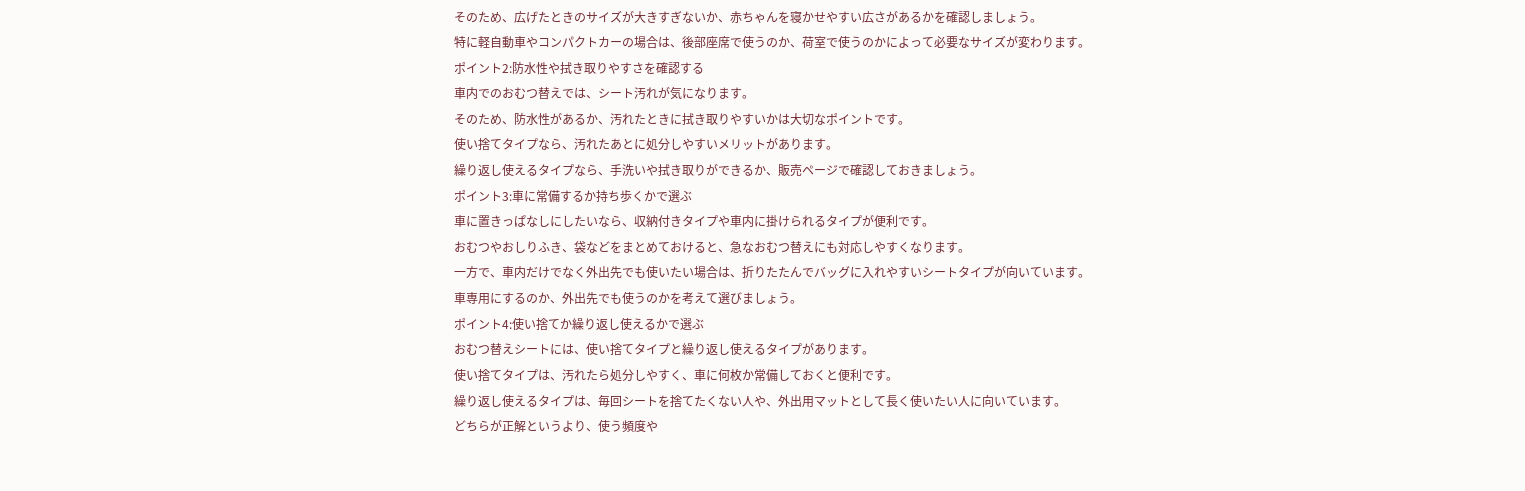そのため、広げたときのサイズが大きすぎないか、赤ちゃんを寝かせやすい広さがあるかを確認しましょう。
特に軽自動車やコンパクトカーの場合は、後部座席で使うのか、荷室で使うのかによって必要なサイズが変わります。
ポイント2:防水性や拭き取りやすさを確認する
車内でのおむつ替えでは、シート汚れが気になります。
そのため、防水性があるか、汚れたときに拭き取りやすいかは大切なポイントです。
使い捨てタイプなら、汚れたあとに処分しやすいメリットがあります。
繰り返し使えるタイプなら、手洗いや拭き取りができるか、販売ページで確認しておきましょう。
ポイント3:車に常備するか持ち歩くかで選ぶ
車に置きっぱなしにしたいなら、収納付きタイプや車内に掛けられるタイプが便利です。
おむつやおしりふき、袋などをまとめておけると、急なおむつ替えにも対応しやすくなります。
一方で、車内だけでなく外出先でも使いたい場合は、折りたたんでバッグに入れやすいシートタイプが向いています。
車専用にするのか、外出先でも使うのかを考えて選びましょう。
ポイント4:使い捨てか繰り返し使えるかで選ぶ
おむつ替えシートには、使い捨てタイプと繰り返し使えるタイプがあります。
使い捨てタイプは、汚れたら処分しやすく、車に何枚か常備しておくと便利です。
繰り返し使えるタイプは、毎回シートを捨てたくない人や、外出用マットとして長く使いたい人に向いています。
どちらが正解というより、使う頻度や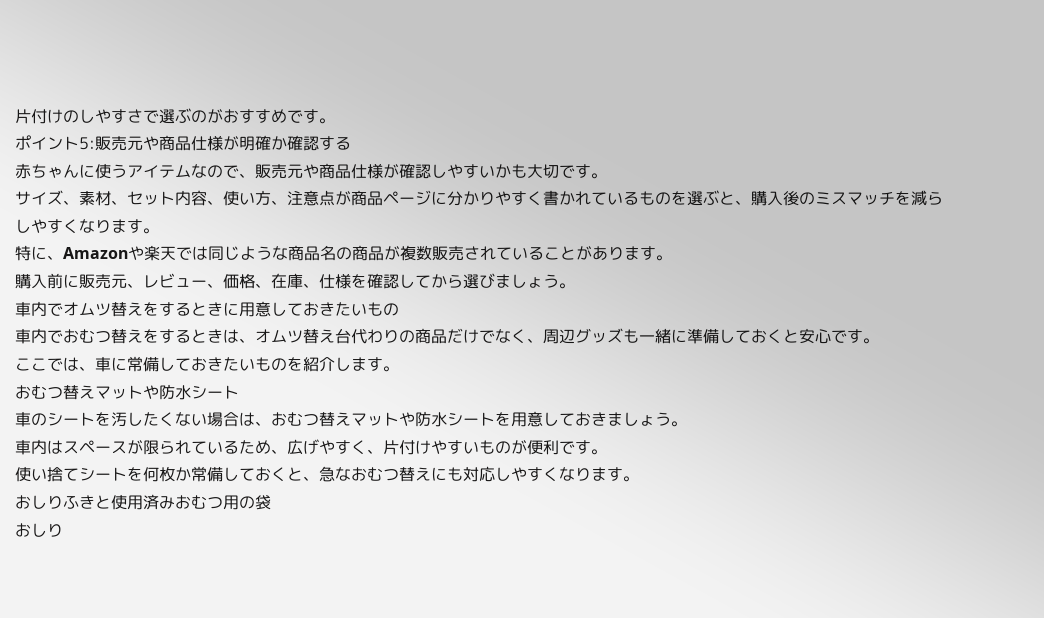片付けのしやすさで選ぶのがおすすめです。
ポイント5:販売元や商品仕様が明確か確認する
赤ちゃんに使うアイテムなので、販売元や商品仕様が確認しやすいかも大切です。
サイズ、素材、セット内容、使い方、注意点が商品ページに分かりやすく書かれているものを選ぶと、購入後のミスマッチを減らしやすくなります。
特に、Amazonや楽天では同じような商品名の商品が複数販売されていることがあります。
購入前に販売元、レビュー、価格、在庫、仕様を確認してから選びましょう。
車内でオムツ替えをするときに用意しておきたいもの
車内でおむつ替えをするときは、オムツ替え台代わりの商品だけでなく、周辺グッズも一緒に準備しておくと安心です。
ここでは、車に常備しておきたいものを紹介します。
おむつ替えマットや防水シート
車のシートを汚したくない場合は、おむつ替えマットや防水シートを用意しておきましょう。
車内はスペースが限られているため、広げやすく、片付けやすいものが便利です。
使い捨てシートを何枚か常備しておくと、急なおむつ替えにも対応しやすくなります。
おしりふきと使用済みおむつ用の袋
おしり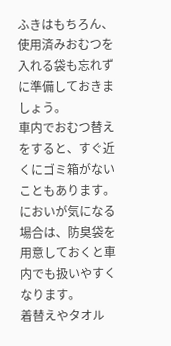ふきはもちろん、使用済みおむつを入れる袋も忘れずに準備しておきましょう。
車内でおむつ替えをすると、すぐ近くにゴミ箱がないこともあります。
においが気になる場合は、防臭袋を用意しておくと車内でも扱いやすくなります。
着替えやタオル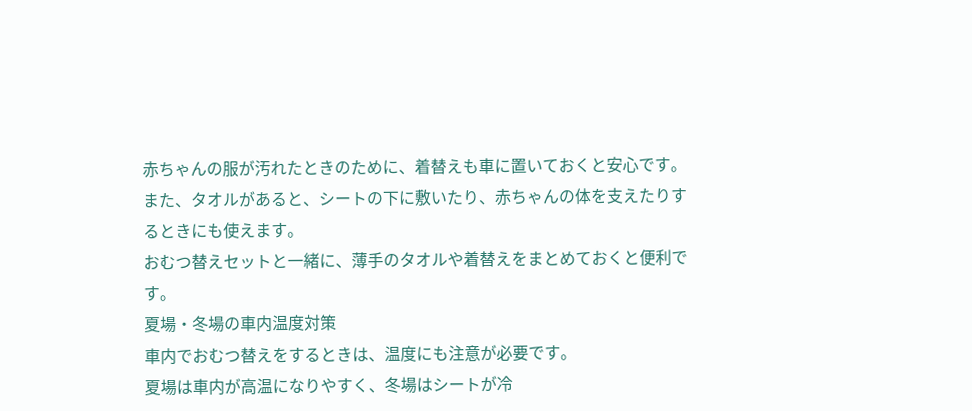赤ちゃんの服が汚れたときのために、着替えも車に置いておくと安心です。
また、タオルがあると、シートの下に敷いたり、赤ちゃんの体を支えたりするときにも使えます。
おむつ替えセットと一緒に、薄手のタオルや着替えをまとめておくと便利です。
夏場・冬場の車内温度対策
車内でおむつ替えをするときは、温度にも注意が必要です。
夏場は車内が高温になりやすく、冬場はシートが冷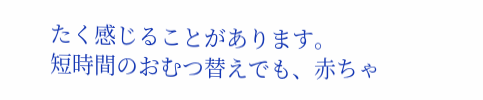たく感じることがあります。
短時間のおむつ替えでも、赤ちゃ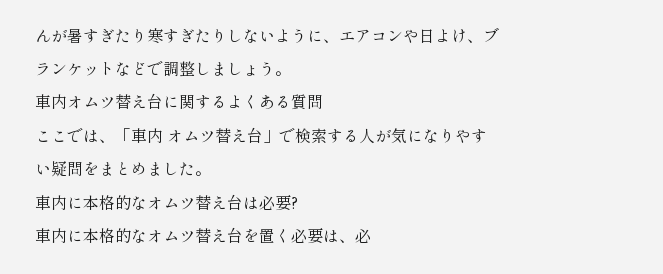んが暑すぎたり寒すぎたりしないように、エアコンや日よけ、ブランケットなどで調整しましょう。
車内オムツ替え台に関するよくある質問
ここでは、「車内 オムツ替え台」で検索する人が気になりやすい疑問をまとめました。
車内に本格的なオムツ替え台は必要?
車内に本格的なオムツ替え台を置く必要は、必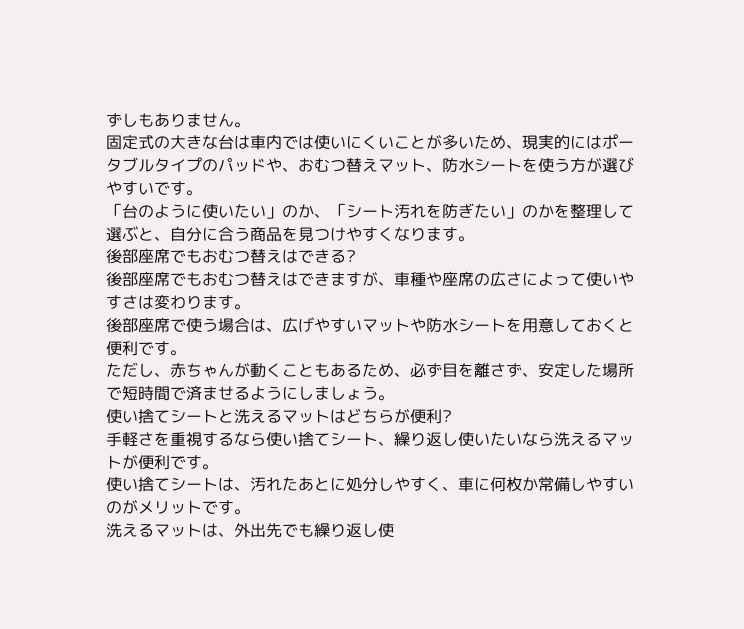ずしもありません。
固定式の大きな台は車内では使いにくいことが多いため、現実的にはポータブルタイプのパッドや、おむつ替えマット、防水シートを使う方が選びやすいです。
「台のように使いたい」のか、「シート汚れを防ぎたい」のかを整理して選ぶと、自分に合う商品を見つけやすくなります。
後部座席でもおむつ替えはできる?
後部座席でもおむつ替えはできますが、車種や座席の広さによって使いやすさは変わります。
後部座席で使う場合は、広げやすいマットや防水シートを用意しておくと便利です。
ただし、赤ちゃんが動くこともあるため、必ず目を離さず、安定した場所で短時間で済ませるようにしましょう。
使い捨てシートと洗えるマットはどちらが便利?
手軽さを重視するなら使い捨てシート、繰り返し使いたいなら洗えるマットが便利です。
使い捨てシートは、汚れたあとに処分しやすく、車に何枚か常備しやすいのがメリットです。
洗えるマットは、外出先でも繰り返し使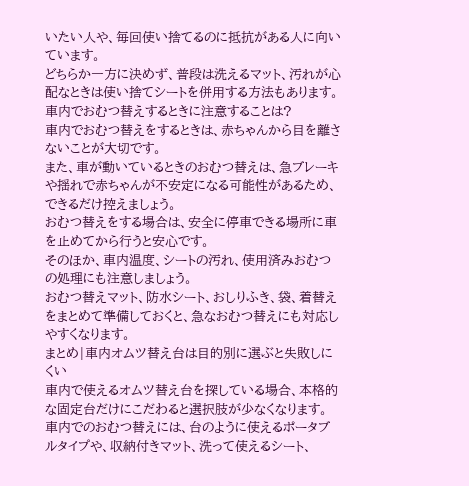いたい人や、毎回使い捨てるのに抵抗がある人に向いています。
どちらか一方に決めず、普段は洗えるマット、汚れが心配なときは使い捨てシートを併用する方法もあります。
車内でおむつ替えするときに注意することは?
車内でおむつ替えをするときは、赤ちゃんから目を離さないことが大切です。
また、車が動いているときのおむつ替えは、急ブレーキや揺れで赤ちゃんが不安定になる可能性があるため、できるだけ控えましょう。
おむつ替えをする場合は、安全に停車できる場所に車を止めてから行うと安心です。
そのほか、車内温度、シートの汚れ、使用済みおむつの処理にも注意しましょう。
おむつ替えマット、防水シート、おしりふき、袋、着替えをまとめて準備しておくと、急なおむつ替えにも対応しやすくなります。
まとめ|車内オムツ替え台は目的別に選ぶと失敗しにくい
車内で使えるオムツ替え台を探している場合、本格的な固定台だけにこだわると選択肢が少なくなります。
車内でのおむつ替えには、台のように使えるポータブルタイプや、収納付きマット、洗って使えるシート、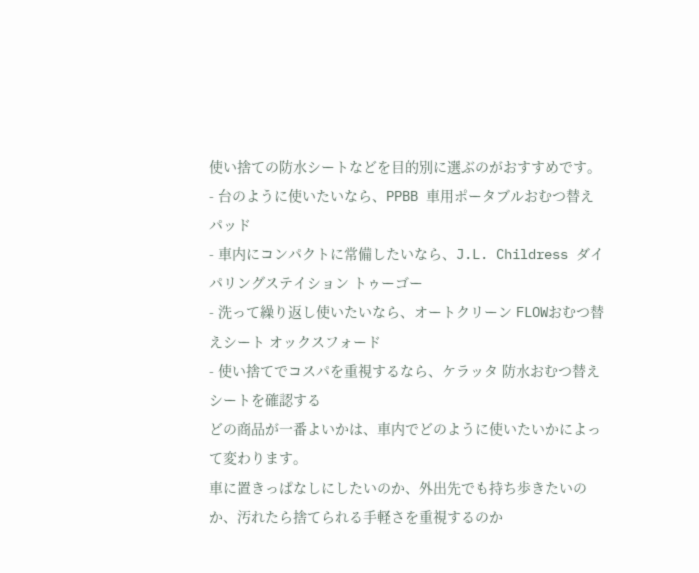使い捨ての防水シートなどを目的別に選ぶのがおすすめです。
- 台のように使いたいなら、PPBB 車用ポータブルおむつ替えパッド
- 車内にコンパクトに常備したいなら、J.L. Childress ダイパリングステイション トゥーゴー
- 洗って繰り返し使いたいなら、オートクリーン FLOWおむつ替えシート オックスフォード
- 使い捨てでコスパを重視するなら、ケラッタ 防水おむつ替えシートを確認する
どの商品が一番よいかは、車内でどのように使いたいかによって変わります。
車に置きっぱなしにしたいのか、外出先でも持ち歩きたいのか、汚れたら捨てられる手軽さを重視するのか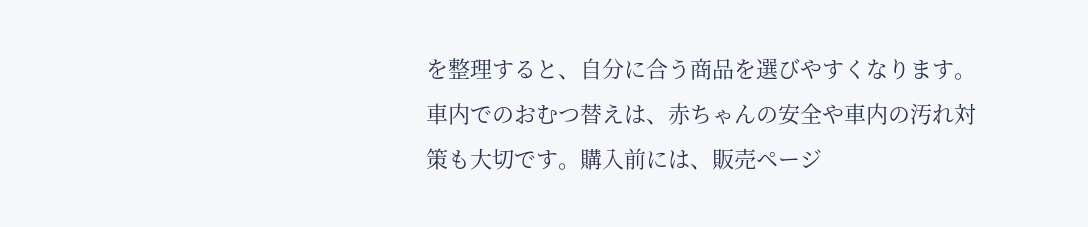を整理すると、自分に合う商品を選びやすくなります。
車内でのおむつ替えは、赤ちゃんの安全や車内の汚れ対策も大切です。購入前には、販売ページ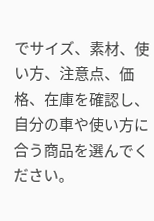でサイズ、素材、使い方、注意点、価格、在庫を確認し、自分の車や使い方に合う商品を選んでください。